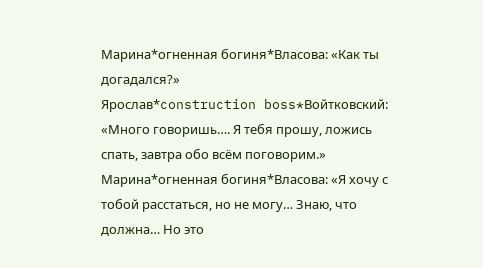Марина*огненная богиня*Власова: «Как ты догадался?»
Ярослав*construction boss*Войтковский: «Много говоришь…. Я тебя прошу, ложись спать, завтра обо всём поговорим.»
Марина*огненная богиня*Власова: «Я хочу с тобой расстаться, но не могу… Знаю, что должна… Но это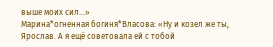выше моих сил…»
Марина*огненная богиня*Власова: «Ну и козел же ты, Ярослав. А я ещё советовала ей с тобой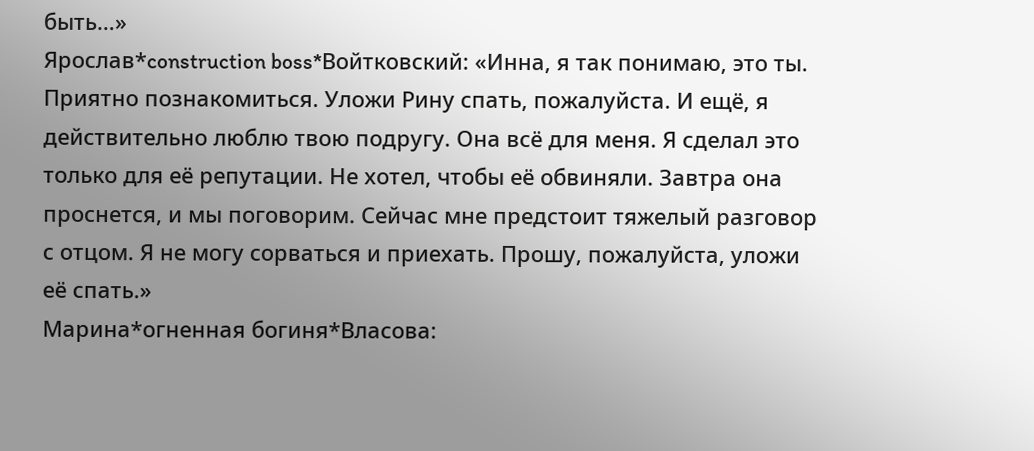быть…»
Ярослав*construction boss*Войтковский: «Инна, я так понимаю, это ты. Приятно познакомиться. Уложи Рину спать, пожалуйста. И ещё, я действительно люблю твою подругу. Она всё для меня. Я сделал это только для её репутации. Не хотел, чтобы её обвиняли. Завтра она проснется, и мы поговорим. Сейчас мне предстоит тяжелый разговор с отцом. Я не могу сорваться и приехать. Прошу, пожалуйста, уложи её спать.»
Марина*огненная богиня*Власова: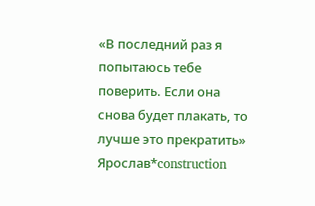«В последний раз я попытаюсь тебе поверить. Если она снова будет плакать, то лучше это прекратить»
Ярослав*construction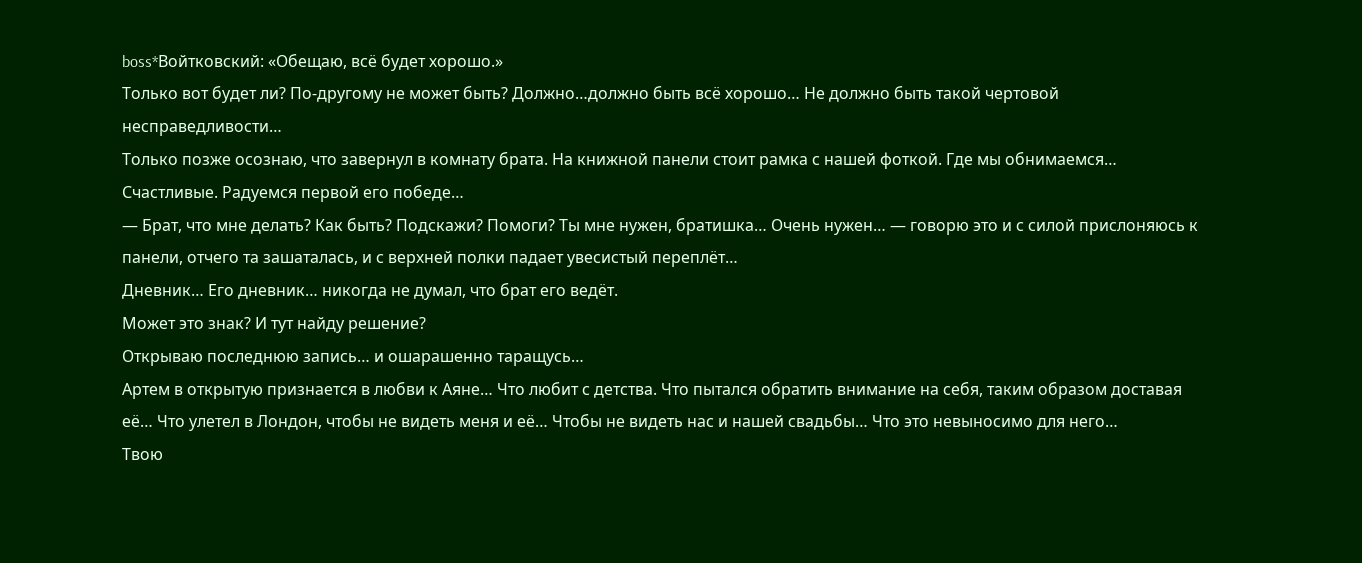boss*Войтковский: «Обещаю, всё будет хорошо.»
Только вот будет ли? По-другому не может быть? Должно…должно быть всё хорошо… Не должно быть такой чертовой несправедливости…
Только позже осознаю, что завернул в комнату брата. На книжной панели стоит рамка с нашей фоткой. Где мы обнимаемся… Счастливые. Радуемся первой его победе…
— Брат, что мне делать? Как быть? Подскажи? Помоги? Ты мне нужен, братишка… Очень нужен… — говорю это и с силой прислоняюсь к панели, отчего та зашаталась, и с верхней полки падает увесистый переплёт…
Дневник… Его дневник… никогда не думал, что брат его ведёт.
Может это знак? И тут найду решение?
Открываю последнюю запись… и ошарашенно таращусь…
Артем в открытую признается в любви к Аяне… Что любит с детства. Что пытался обратить внимание на себя, таким образом доставая её… Что улетел в Лондон, чтобы не видеть меня и её… Чтобы не видеть нас и нашей свадьбы… Что это невыносимо для него…
Твою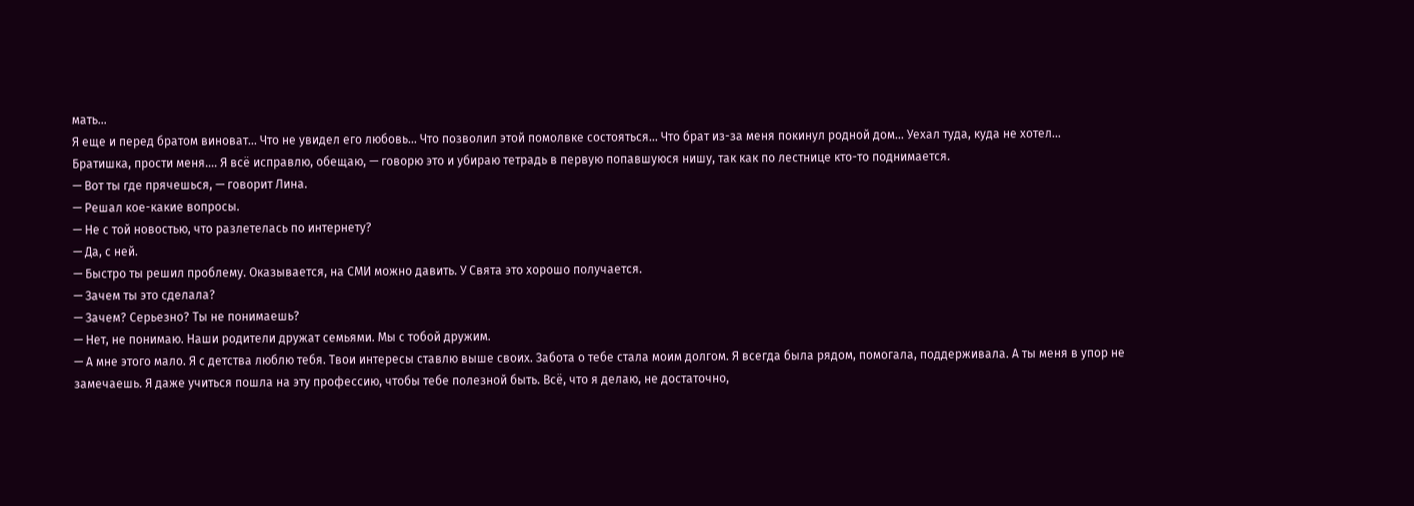мать…
Я еще и перед братом виноват… Что не увидел его любовь… Что позволил этой помолвке состояться… Что брат из-за меня покинул родной дом… Уехал туда, куда не хотел…
Братишка, прости меня…. Я всё исправлю, обещаю, — говорю это и убираю тетрадь в первую попавшуюся нишу, так как по лестнице кто-то поднимается.
— Вот ты где прячешься, — говорит Лина.
— Решал кое-какие вопросы.
— Не с той новостью, что разлетелась по интернету?
— Да, с ней.
— Быстро ты решил проблему. Оказывается, на СМИ можно давить. У Свята это хорошо получается.
— Зачем ты это сделала?
— Зачем? Серьезно? Ты не понимаешь?
— Нет, не понимаю. Наши родители дружат семьями. Мы с тобой дружим.
— А мне этого мало. Я с детства люблю тебя. Твои интересы ставлю выше своих. Забота о тебе стала моим долгом. Я всегда была рядом, помогала, поддерживала. А ты меня в упор не замечаешь. Я даже учиться пошла на эту профессию, чтобы тебе полезной быть. Всё, что я делаю, не достаточно,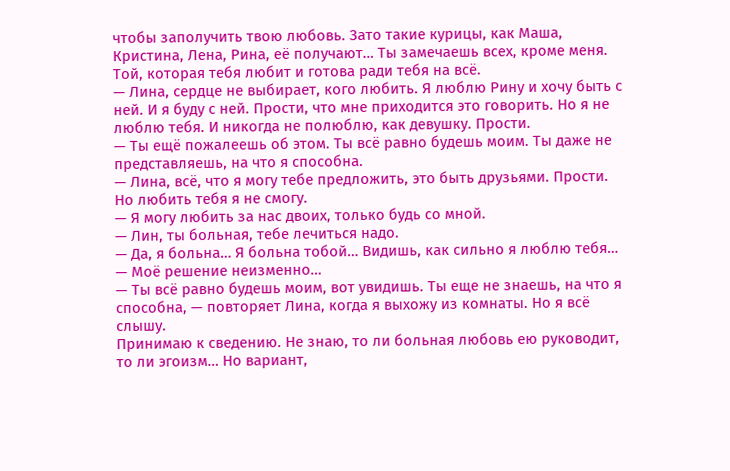чтобы заполучить твою любовь. Зато такие курицы, как Маша, Кристина, Лена, Рина, её получают… Ты замечаешь всех, кроме меня. Той, которая тебя любит и готова ради тебя на всё.
— Лина, сердце не выбирает, кого любить. Я люблю Рину и хочу быть с ней. И я буду с ней. Прости, что мне приходится это говорить. Но я не люблю тебя. И никогда не полюблю, как девушку. Прости.
— Ты ещё пожалеешь об этом. Ты всё равно будешь моим. Ты даже не представляешь, на что я способна.
— Лина, всё, что я могу тебе предложить, это быть друзьями. Прости. Но любить тебя я не смогу.
— Я могу любить за нас двоих, только будь со мной.
— Лин, ты больная, тебе лечиться надо.
— Да, я больна… Я больна тобой… Видишь, как сильно я люблю тебя…
— Моё решение неизменно…
— Ты всё равно будешь моим, вот увидишь. Ты еще не знаешь, на что я способна, — повторяет Лина, когда я выхожу из комнаты. Но я всё слышу.
Принимаю к сведению. Не знаю, то ли больная любовь ею руководит, то ли эгоизм… Но вариант,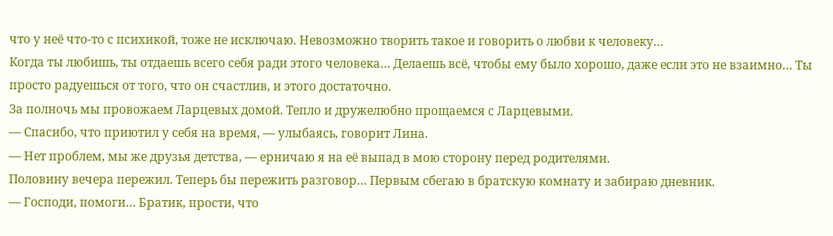что у неё что-то с психикой, тоже не исключаю. Невозможно творить такое и говорить о любви к человеку…
Когда ты любишь, ты отдаешь всего себя ради этого человека… Делаешь всё, чтобы ему было хорошо, даже если это не взаимно… Ты просто радуешься от того, что он счастлив, и этого достаточно.
За полночь мы провожаем Ларцевых домой. Тепло и дружелюбно прощаемся с Ларцевыми.
— Спасибо, что приютил у себя на время, — улыбаясь, говорит Лина.
— Нет проблем, мы же друзья детства, — ерничаю я на её выпад в мою сторону перед родителями.
Половину вечера пережил. Теперь бы пережить разговор… Первым сбегаю в братскую комнату и забираю дневник.
— Господи, помоги… Братик, прости, что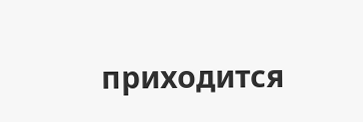приходится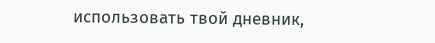использовать твой дневник,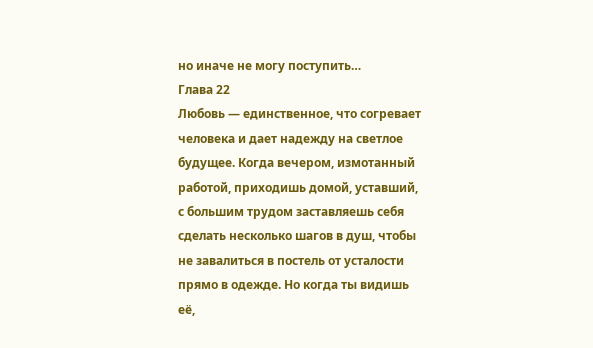но иначе не могу поступить…
Глава 22
Любовь — единственное, что согревает человека и дает надежду на светлое будущее. Когда вечером, измотанный работой, приходишь домой, уставший, с большим трудом заставляешь себя сделать несколько шагов в душ, чтобы не завалиться в постель от усталости прямо в одежде. Но когда ты видишь её,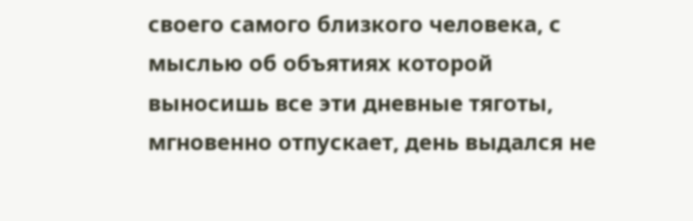своего самого близкого человека, с мыслью об объятиях которой выносишь все эти дневные тяготы, мгновенно отпускает, день выдался не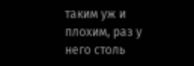таким уж и плохим, раз у него столь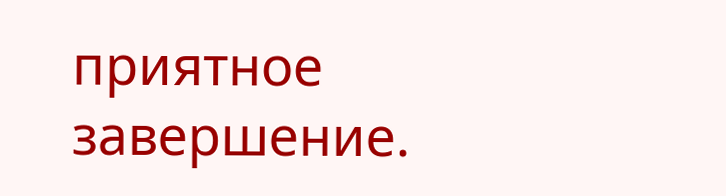приятное завершение.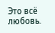Это всё любовь.